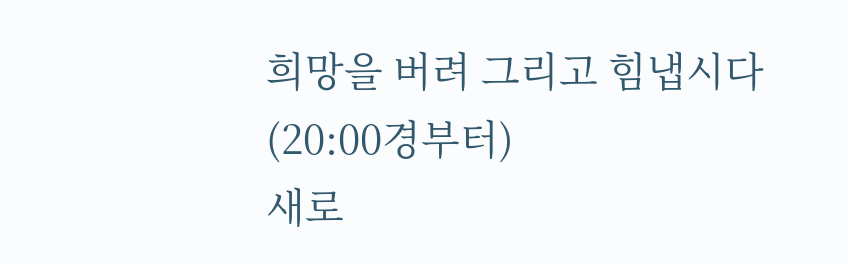희망을 버려 그리고 힘냅시다
(20:00경부터)
새로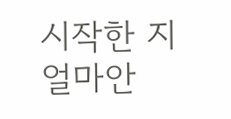시작한 지 얼마안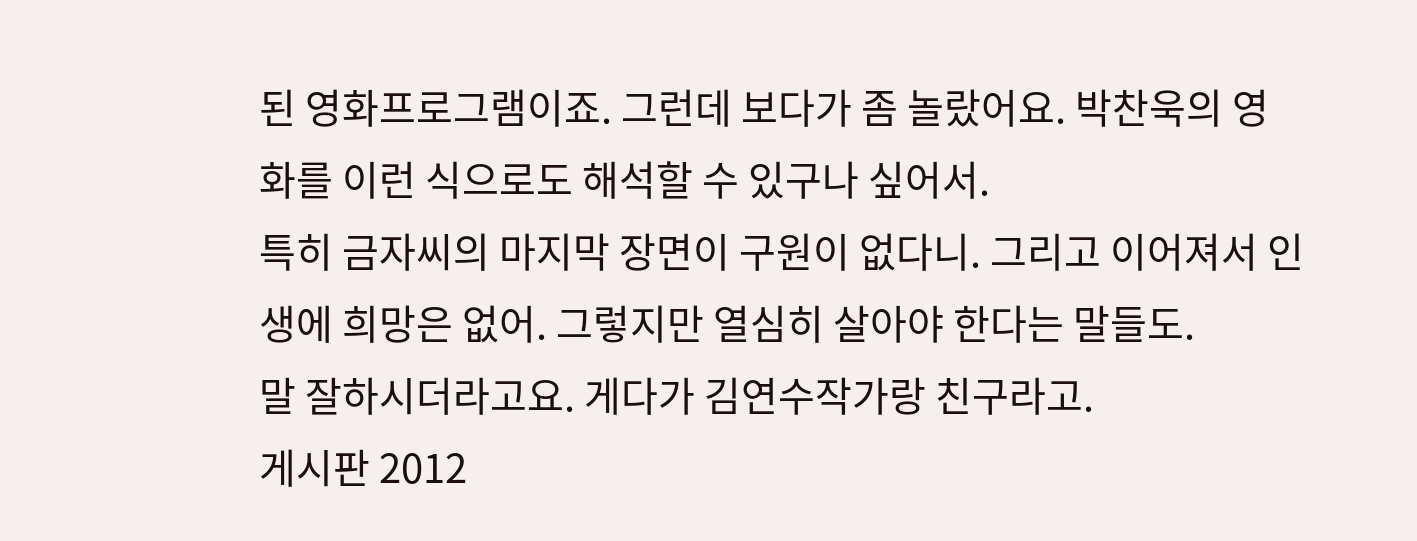된 영화프로그램이죠. 그런데 보다가 좀 놀랐어요. 박찬욱의 영화를 이런 식으로도 해석할 수 있구나 싶어서.
특히 금자씨의 마지막 장면이 구원이 없다니. 그리고 이어져서 인생에 희망은 없어. 그렇지만 열심히 살아야 한다는 말들도.
말 잘하시더라고요. 게다가 김연수작가랑 친구라고.
게시판 2012